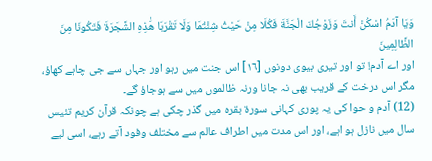وَيَا آدَمُ اسْكُنْ أَنتَ وَزَوْجُكَ الْجَنَّةَ فَكُلَا مِنْ حَيْثُ شِئْتُمَا وَلَا تَقْرَبَا هَٰذِهِ الشَّجَرَةَ فَتَكُونَا مِنَ الظَّالِمِينَ
اور اے آدم! تو اور تیری بیوی دونوں [١٦] اس جنت میں رہو اور جہاں سے جی چاہے کھاؤ، مگر اس درخت کے قریب بھی نہ جانا ورنہ ظالموں میں سے ہوجاؤ گے۔
(12) آدم و حوا کی یہ پوری کہانی سورۃ بقرہ میں گذر چکی ہے چونکہ قرآن کریم تئیس سال میں نازل ہو اہے، اور اس مدت میں اطراف عالم سے مختلف وفود آتے رہے، اسی لیے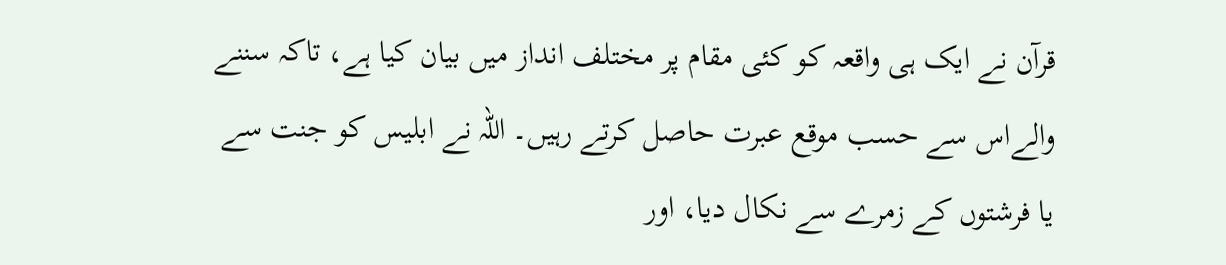قرآن نے ایک ہی واقعہ کو کئی مقام پر مختلف انداز میں بیان کیا ہے، تاکہ سننے والےاس سے حسب موقع عبرت حاصل کرتے رہیں۔ اللہ نے ابلیس کو جنت سے یا فرشتوں کے زمرے سے نکال دیا، اور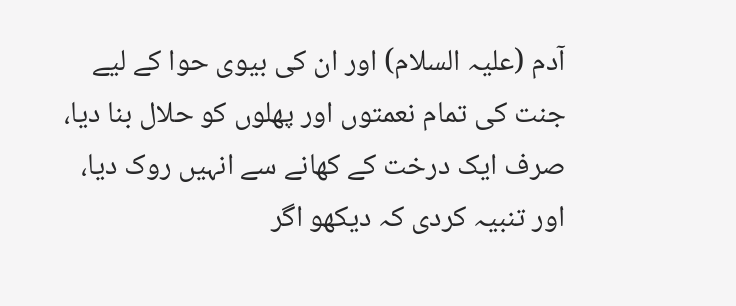آدم (علیہ السلام) اور ان کی بیوی حوا کے لیے جنت کی تمام نعمتوں اور پھلوں کو حلال بنا دیا، صرف ایک درخت کے کھانے سے انہیں روک دیا، اور تنبیہ کردی کہ دیکھو اگر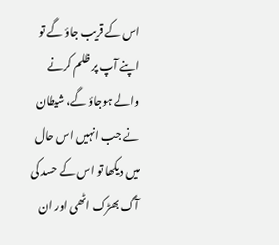اس کے قریب جاؤ گے تو اپنے آپ پر ظلم کرنے والے ہوجاؤ گے، شیطان نے جب انہیں اس حال میں دیکھا تو اس کے حسد کی آگ بھڑک اٹھی اور ان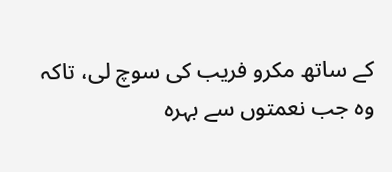کے ساتھ مکرو فریب کی سوچ لی، تاکہ وہ جب نعمتوں سے بہرہ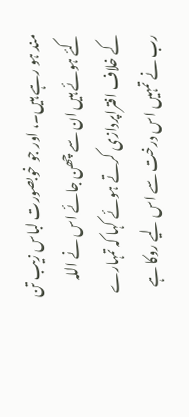مند ہو رہے ہیں۔، اور جو خوبصورت لباس زیب تن کئے ہوئے ہیں ان سے چھن جائے اس نے اللہ کے خلاف افتراپردازی کرتے ہوئے کہا کہ تمہارے رب نے تمہیں اس درخت سے اس لیے روکا ہے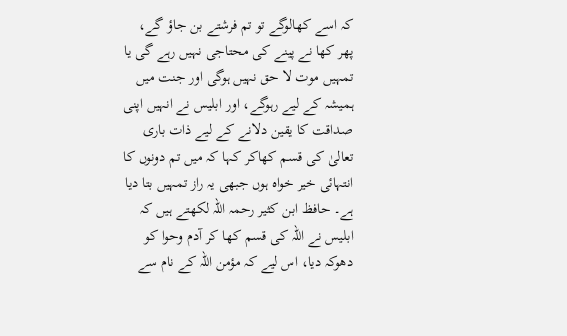کہ اسے کھالوگے تو تم فرشتے بن جاؤ گے، پھر کھا نے پینے کی محتاجی نہیں رہے گی یا تمہیں موت لا حق نہیں ہوگی اور جنت میں ہمیشہ کے لیے رہوگے، اور ابلیس نے انہیں اپنی صداقت کا یقین دلانے کے لیے ذات باری تعالیٰ کی قسم کھاکر کہا کہ میں تم دونوں کا انتہائی خیر خواہ ہوں جبھی یہ راز تمہیں بتا دیا ہے۔ حافظ ابن کثیر رحمہ اللہ لکھتے ہیں کہ ابلیس نے اللہ کی قسم کھا کر آدم وحوا کو دھوکہ دیا، اس لیے کہ مؤمن اللہ کے نام سے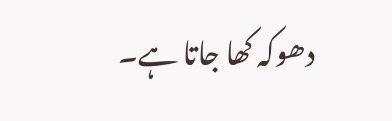دھوکہ کھا جاتا ہے۔